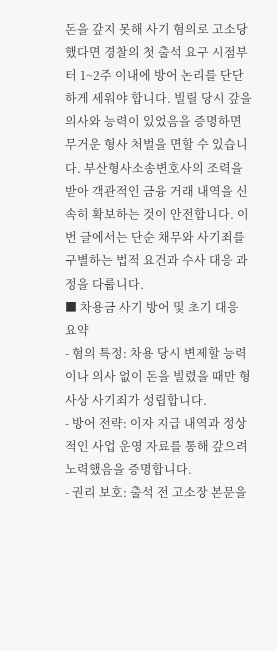돈을 갚지 못해 사기 혐의로 고소당했다면 경찰의 첫 출석 요구 시점부터 1~2주 이내에 방어 논리를 단단하게 세워야 합니다. 빌릴 당시 갚을 의사와 능력이 있었음을 증명하면 무거운 형사 처벌을 면할 수 있습니다. 부산형사소송변호사의 조력을 받아 객관적인 금융 거래 내역을 신속히 확보하는 것이 안전합니다. 이번 글에서는 단순 채무와 사기죄를 구별하는 법적 요건과 수사 대응 과정을 다룹니다.
■ 차용금 사기 방어 및 초기 대응 요약
- 혐의 특정: 차용 당시 변제할 능력이나 의사 없이 돈을 빌렸을 때만 형사상 사기죄가 성립합니다.
- 방어 전략: 이자 지급 내역과 정상적인 사업 운영 자료를 통해 갚으려 노력했음을 증명합니다.
- 권리 보호: 출석 전 고소장 본문을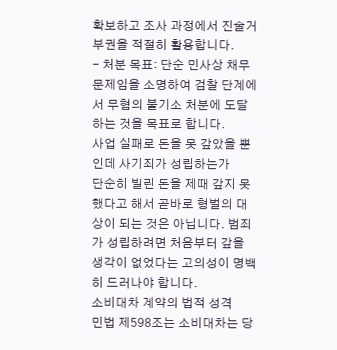확보하고 조사 과정에서 진술거부권을 적절히 활용합니다.
- 처분 목표: 단순 민사상 채무 문제임을 소명하여 검찰 단계에서 무혐의 불기소 처분에 도달하는 것을 목표로 합니다.
사업 실패로 돈을 못 갚았을 뿐인데 사기죄가 성립하는가
단순히 빌린 돈을 제때 갚지 못했다고 해서 곧바로 형벌의 대상이 되는 것은 아닙니다. 범죄가 성립하려면 처음부터 갚을 생각이 없었다는 고의성이 명백히 드러나야 합니다.
소비대차 계약의 법적 성격
민법 제598조는 소비대차는 당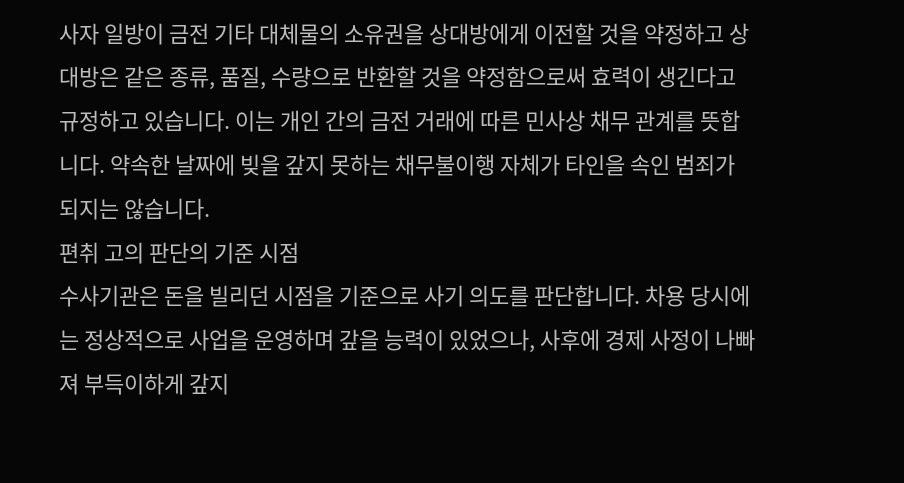사자 일방이 금전 기타 대체물의 소유권을 상대방에게 이전할 것을 약정하고 상대방은 같은 종류, 품질, 수량으로 반환할 것을 약정함으로써 효력이 생긴다고 규정하고 있습니다. 이는 개인 간의 금전 거래에 따른 민사상 채무 관계를 뜻합니다. 약속한 날짜에 빚을 갚지 못하는 채무불이행 자체가 타인을 속인 범죄가 되지는 않습니다.
편취 고의 판단의 기준 시점
수사기관은 돈을 빌리던 시점을 기준으로 사기 의도를 판단합니다. 차용 당시에는 정상적으로 사업을 운영하며 갚을 능력이 있었으나, 사후에 경제 사정이 나빠져 부득이하게 갚지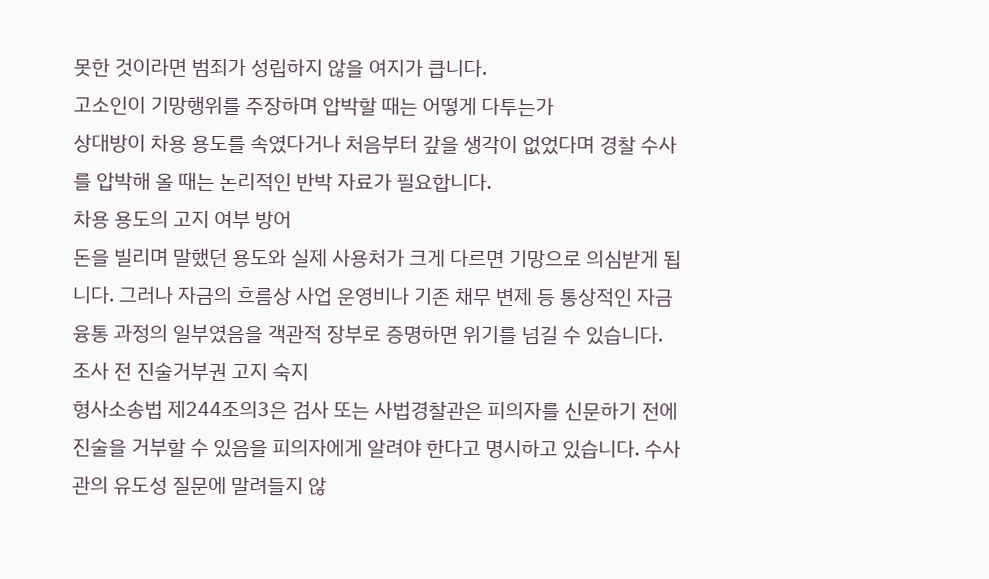못한 것이라면 범죄가 성립하지 않을 여지가 큽니다.
고소인이 기망행위를 주장하며 압박할 때는 어떻게 다투는가
상대방이 차용 용도를 속였다거나 처음부터 갚을 생각이 없었다며 경찰 수사를 압박해 올 때는 논리적인 반박 자료가 필요합니다.
차용 용도의 고지 여부 방어
돈을 빌리며 말했던 용도와 실제 사용처가 크게 다르면 기망으로 의심받게 됩니다. 그러나 자금의 흐름상 사업 운영비나 기존 채무 변제 등 통상적인 자금 융통 과정의 일부였음을 객관적 장부로 증명하면 위기를 넘길 수 있습니다.
조사 전 진술거부권 고지 숙지
형사소송법 제244조의3은 검사 또는 사법경찰관은 피의자를 신문하기 전에 진술을 거부할 수 있음을 피의자에게 알려야 한다고 명시하고 있습니다. 수사관의 유도성 질문에 말려들지 않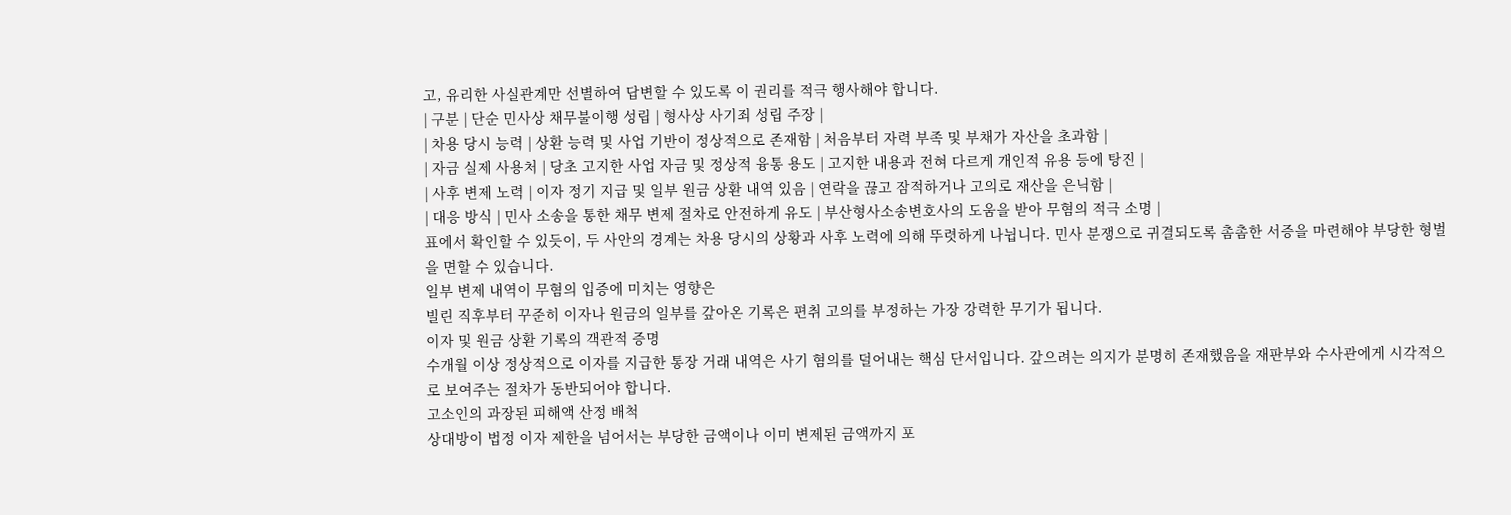고, 유리한 사실관계만 선별하여 답변할 수 있도록 이 권리를 적극 행사해야 합니다.
| 구분 | 단순 민사상 채무불이행 성립 | 형사상 사기죄 성립 주장 |
| 차용 당시 능력 | 상환 능력 및 사업 기반이 정상적으로 존재함 | 처음부터 자력 부족 및 부채가 자산을 초과함 |
| 자금 실제 사용처 | 당초 고지한 사업 자금 및 정상적 융통 용도 | 고지한 내용과 전혀 다르게 개인적 유용 등에 탕진 |
| 사후 변제 노력 | 이자 정기 지급 및 일부 원금 상환 내역 있음 | 연락을 끊고 잠적하거나 고의로 재산을 은닉함 |
| 대응 방식 | 민사 소송을 통한 채무 변제 절차로 안전하게 유도 | 부산형사소송변호사의 도움을 받아 무혐의 적극 소명 |
표에서 확인할 수 있듯이, 두 사안의 경계는 차용 당시의 상황과 사후 노력에 의해 뚜렷하게 나뉩니다. 민사 분쟁으로 귀결되도록 촘촘한 서증을 마련해야 부당한 형벌을 면할 수 있습니다.
일부 변제 내역이 무혐의 입증에 미치는 영향은
빌린 직후부터 꾸준히 이자나 원금의 일부를 갚아온 기록은 편취 고의를 부정하는 가장 강력한 무기가 됩니다.
이자 및 원금 상환 기록의 객관적 증명
수개월 이상 정상적으로 이자를 지급한 통장 거래 내역은 사기 혐의를 덜어내는 핵심 단서입니다. 갚으려는 의지가 분명히 존재했음을 재판부와 수사관에게 시각적으로 보여주는 절차가 동반되어야 합니다.
고소인의 과장된 피해액 산정 배척
상대방이 법정 이자 제한을 넘어서는 부당한 금액이나 이미 변제된 금액까지 포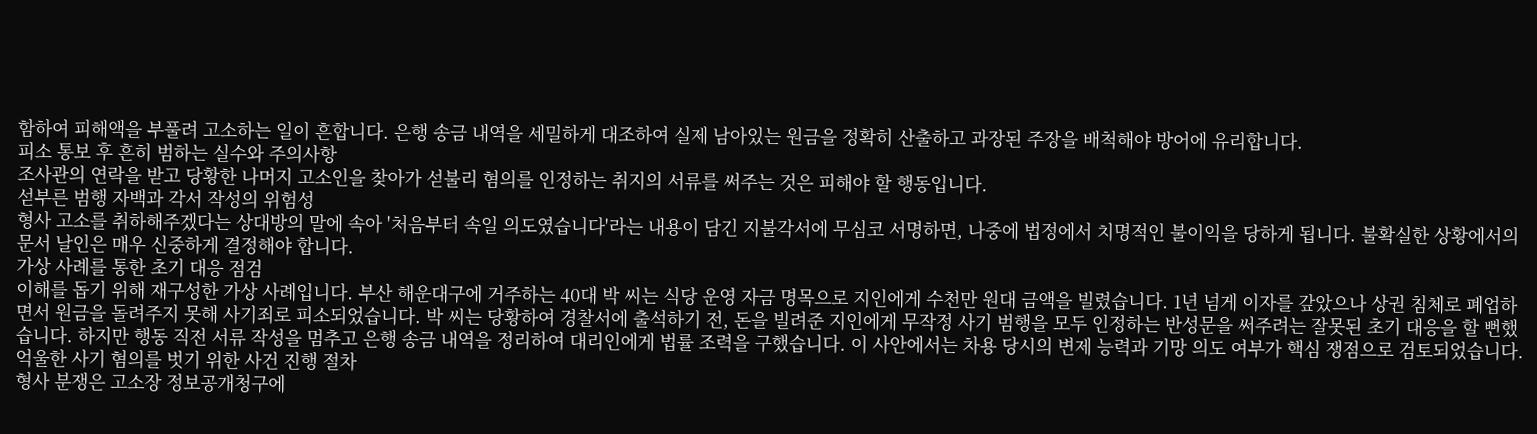함하여 피해액을 부풀려 고소하는 일이 흔합니다. 은행 송금 내역을 세밀하게 대조하여 실제 남아있는 원금을 정확히 산출하고 과장된 주장을 배척해야 방어에 유리합니다.
피소 통보 후 흔히 범하는 실수와 주의사항
조사관의 연락을 받고 당황한 나머지 고소인을 찾아가 섣불리 혐의를 인정하는 취지의 서류를 써주는 것은 피해야 할 행동입니다.
섣부른 범행 자백과 각서 작성의 위험성
형사 고소를 취하해주겠다는 상대방의 말에 속아 '처음부터 속일 의도였습니다'라는 내용이 담긴 지불각서에 무심코 서명하면, 나중에 법정에서 치명적인 불이익을 당하게 됩니다. 불확실한 상황에서의 문서 날인은 매우 신중하게 결정해야 합니다.
가상 사례를 통한 초기 대응 점검
이해를 돕기 위해 재구성한 가상 사례입니다. 부산 해운대구에 거주하는 40대 박 씨는 식당 운영 자금 명목으로 지인에게 수천만 원대 금액을 빌렸습니다. 1년 넘게 이자를 갚았으나 상권 침체로 폐업하면서 원금을 돌려주지 못해 사기죄로 피소되었습니다. 박 씨는 당황하여 경찰서에 출석하기 전, 돈을 빌려준 지인에게 무작정 사기 범행을 모두 인정하는 반성문을 써주려는 잘못된 초기 대응을 할 뻔했습니다. 하지만 행동 직전 서류 작성을 멈추고 은행 송금 내역을 정리하여 대리인에게 법률 조력을 구했습니다. 이 사안에서는 차용 당시의 변제 능력과 기망 의도 여부가 핵심 쟁점으로 검토되었습니다.
억울한 사기 혐의를 벗기 위한 사건 진행 절차
형사 분쟁은 고소장 정보공개청구에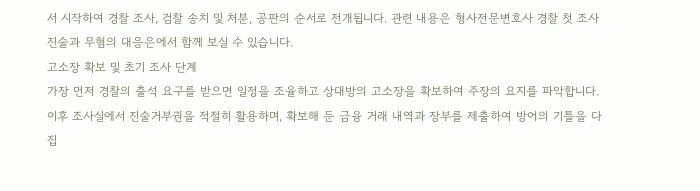서 시작하여 경찰 조사, 검찰 송치 및 처분, 공판의 순서로 전개됩니다. 관련 내용은 형사전문변호사 경찰 첫 조사 진술과 무혐의 대응은에서 함께 보실 수 있습니다.
고소장 확보 및 초기 조사 단계
가장 먼저 경찰의 출석 요구를 받으면 일정을 조율하고 상대방의 고소장을 확보하여 주장의 요지를 파악합니다. 이후 조사실에서 진술거부권을 적절히 활용하며, 확보해 둔 금융 거래 내역과 장부를 제출하여 방어의 기틀을 다집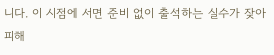니다. 이 시점에 서면 준비 없이 출석하는 실수가 잦아 피해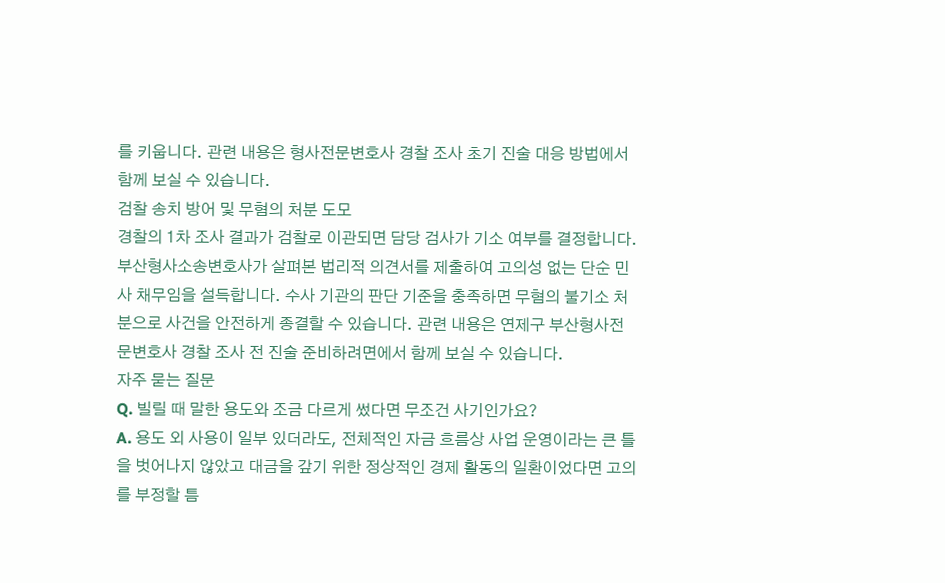를 키웁니다. 관련 내용은 형사전문변호사 경찰 조사 초기 진술 대응 방법에서 함께 보실 수 있습니다.
검찰 송치 방어 및 무혐의 처분 도모
경찰의 1차 조사 결과가 검찰로 이관되면 담당 검사가 기소 여부를 결정합니다. 부산형사소송변호사가 살펴본 법리적 의견서를 제출하여 고의성 없는 단순 민사 채무임을 설득합니다. 수사 기관의 판단 기준을 충족하면 무혐의 불기소 처분으로 사건을 안전하게 종결할 수 있습니다. 관련 내용은 연제구 부산형사전문변호사 경찰 조사 전 진술 준비하려면에서 함께 보실 수 있습니다.
자주 묻는 질문
Q. 빌릴 때 말한 용도와 조금 다르게 썼다면 무조건 사기인가요?
A. 용도 외 사용이 일부 있더라도, 전체적인 자금 흐름상 사업 운영이라는 큰 틀을 벗어나지 않았고 대금을 갚기 위한 정상적인 경제 활동의 일환이었다면 고의를 부정할 틈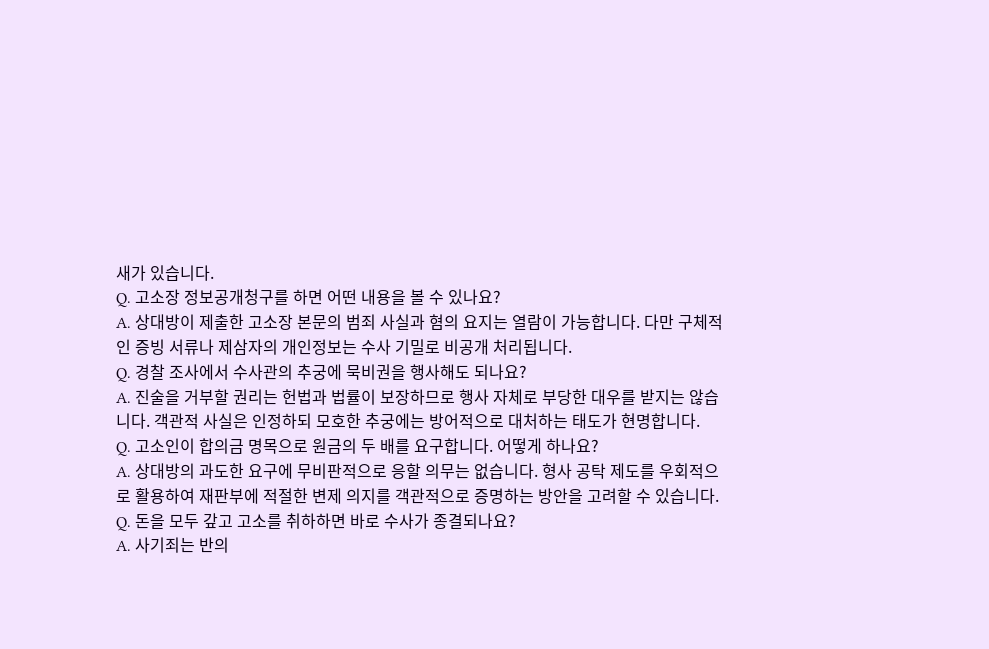새가 있습니다.
Q. 고소장 정보공개청구를 하면 어떤 내용을 볼 수 있나요?
A. 상대방이 제출한 고소장 본문의 범죄 사실과 혐의 요지는 열람이 가능합니다. 다만 구체적인 증빙 서류나 제삼자의 개인정보는 수사 기밀로 비공개 처리됩니다.
Q. 경찰 조사에서 수사관의 추궁에 묵비권을 행사해도 되나요?
A. 진술을 거부할 권리는 헌법과 법률이 보장하므로 행사 자체로 부당한 대우를 받지는 않습니다. 객관적 사실은 인정하되 모호한 추궁에는 방어적으로 대처하는 태도가 현명합니다.
Q. 고소인이 합의금 명목으로 원금의 두 배를 요구합니다. 어떻게 하나요?
A. 상대방의 과도한 요구에 무비판적으로 응할 의무는 없습니다. 형사 공탁 제도를 우회적으로 활용하여 재판부에 적절한 변제 의지를 객관적으로 증명하는 방안을 고려할 수 있습니다.
Q. 돈을 모두 갚고 고소를 취하하면 바로 수사가 종결되나요?
A. 사기죄는 반의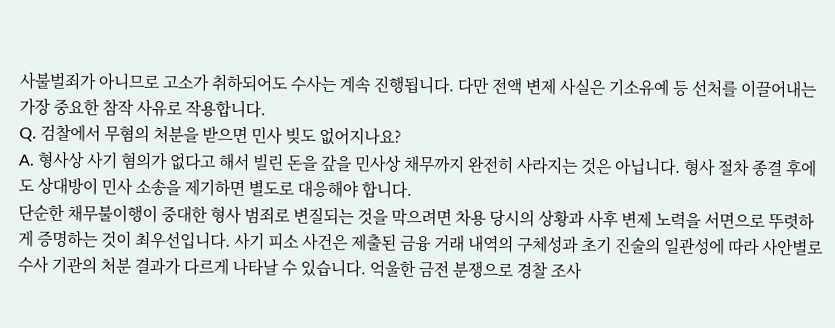사불벌죄가 아니므로 고소가 취하되어도 수사는 계속 진행됩니다. 다만 전액 변제 사실은 기소유예 등 선처를 이끌어내는 가장 중요한 참작 사유로 작용합니다.
Q. 검찰에서 무혐의 처분을 받으면 민사 빚도 없어지나요?
A. 형사상 사기 혐의가 없다고 해서 빌린 돈을 갚을 민사상 채무까지 완전히 사라지는 것은 아닙니다. 형사 절차 종결 후에도 상대방이 민사 소송을 제기하면 별도로 대응해야 합니다.
단순한 채무불이행이 중대한 형사 범죄로 변질되는 것을 막으려면 차용 당시의 상황과 사후 변제 노력을 서면으로 뚜렷하게 증명하는 것이 최우선입니다. 사기 피소 사건은 제출된 금융 거래 내역의 구체성과 초기 진술의 일관성에 따라 사안별로 수사 기관의 처분 결과가 다르게 나타날 수 있습니다. 억울한 금전 분쟁으로 경찰 조사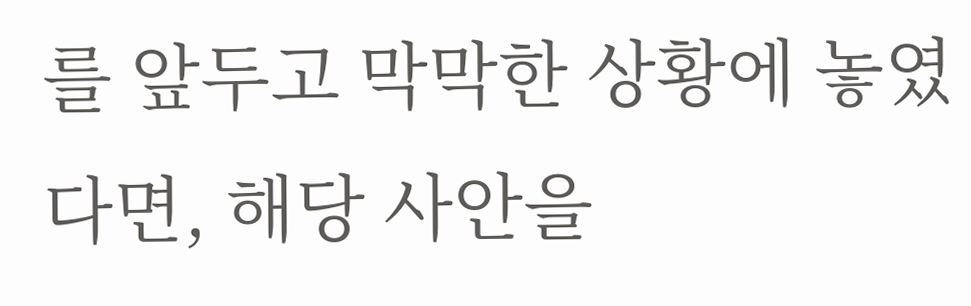를 앞두고 막막한 상황에 놓였다면, 해당 사안을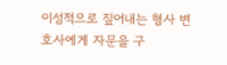이성적으로 짚어내는 형사 변호사에게 자문을 구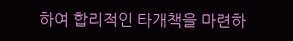하여 합리적인 타개책을 마련하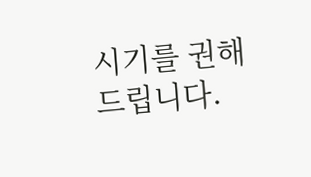시기를 권해드립니다.